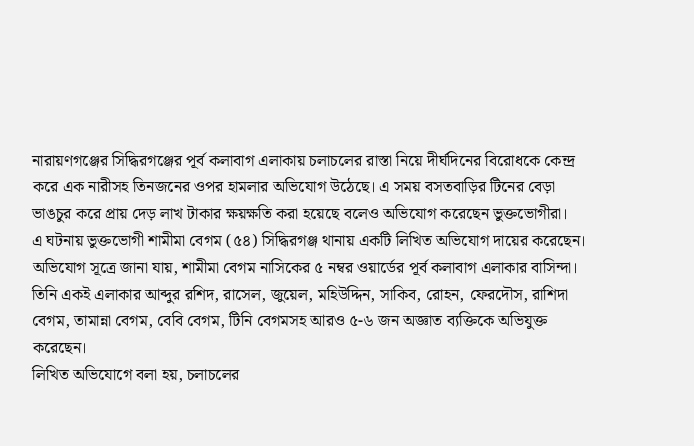নারায়ণগঞ্জের সিদ্ধিরগঞ্জের পূর্ব কলাবাগ এলাকায় চলাচলের রাস্তা নিয়ে দীর্ঘদিনের বিরোধকে কেন্দ্র করে এক নারীসহ তিনজনের ওপর হামলার অভিযোগ উঠেছে। এ সময় বসতবাড়ির টিনের বেড়া ভাঙচুর করে প্রায় দেড় লাখ টাকার ক্ষয়ক্ষতি করা হয়েছে বলেও অভিযোগ করেছেন ভুক্তভোগীরা।
এ ঘটনায় ভুক্তভোগী শামীমা বেগম (৫৪) সিদ্ধিরগঞ্জ থানায় একটি লিখিত অভিযোগ দায়ের করেছেন।
অভিযোগ সূত্রে জানা যায়, শামীমা বেগম নাসিকের ৫ নম্বর ওয়ার্ডের পূর্ব কলাবাগ এলাকার বাসিন্দা। তিনি একই এলাকার আব্দুর রশিদ, রাসেল, জুয়েল, মহিউদ্দিন, সাকিব, রোহন, ফেরদৌস, রাশিদা বেগম, তামান্না বেগম, বেবি বেগম, টিনি বেগমসহ আরও ৫-৬ জন অজ্ঞাত ব্যক্তিকে অভিযুক্ত করেছেন।
লিখিত অভিযোগে বলা হয়, চলাচলের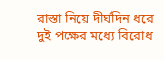রাস্তা নিয়ে দীর্ঘদিন ধরে দুই পক্ষের মধ্যে বিরোধ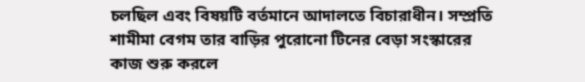চলছিল এবং বিষয়টি বর্তমানে আদালতে বিচারাধীন। সম্প্রতি শামীমা বেগম তার বাড়ির পুরোনো টিনের বেড়া সংস্কারের কাজ শুরু করলে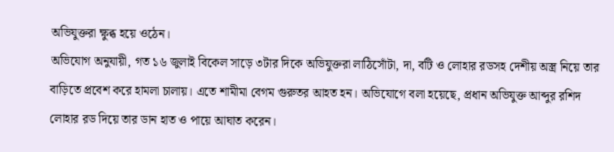অভিযুক্তরা ক্ষুব্ধ হয়ে ওঠেন।
অভিযোগ অনুযায়ী, গত ১৬ জুলাই বিকেল সাড়ে ৩টার দিকে অভিযুক্তরা লাঠিসোঁটা, দা, বটি ও লোহার রডসহ দেশীয় অস্ত্র নিয়ে তার বাড়িতে প্রবেশ করে হামলা চালায়। এতে শামীমা বেগম গুরুতর আহত হন। অভিযোগে বলা হয়েছে, প্রধান অভিযুক্ত আব্দুর রশিদ লোহার রড দিয়ে তার ডান হাত ও পায়ে আঘাত করেন।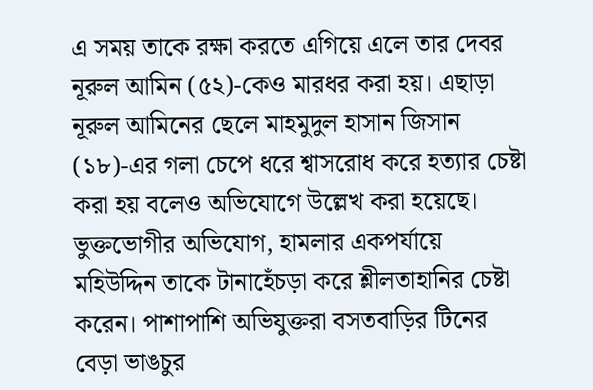এ সময় তাকে রক্ষা করতে এগিয়ে এলে তার দেবর নূরুল আমিন (৫২)-কেও মারধর করা হয়। এছাড়া নূরুল আমিনের ছেলে মাহমুদুল হাসান জিসান (১৮)-এর গলা চেপে ধরে শ্বাসরোধ করে হত্যার চেষ্টা করা হয় বলেও অভিযোগে উল্লেখ করা হয়েছে।
ভুক্তভোগীর অভিযোগ, হামলার একপর্যায়ে মহিউদ্দিন তাকে টানাহেঁচড়া করে শ্লীলতাহানির চেষ্টা করেন। পাশাপাশি অভিযুক্তরা বসতবাড়ির টিনের বেড়া ভাঙচুর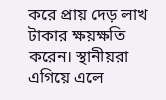করে প্রায় দেড় লাখ টাকার ক্ষয়ক্ষতি করেন। স্থানীয়রা এগিয়ে এলে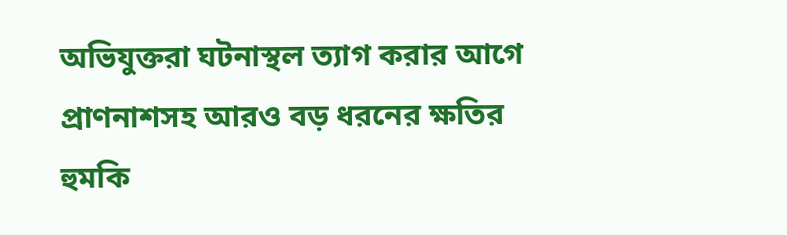অভিযুক্তরা ঘটনাস্থল ত্যাগ করার আগে প্রাণনাশসহ আরও বড় ধরনের ক্ষতির হুমকি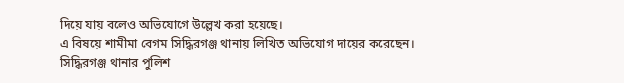দিয়ে যায় বলেও অভিযোগে উল্লেখ করা হয়েছে।
এ বিষয়ে শামীমা বেগম সিদ্ধিরগঞ্জ থানায় লিখিত অভিযোগ দায়ের করেছেন।
সিদ্ধিরগঞ্জ থানার পুলিশ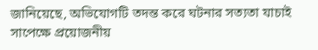জানিয়েছে, অভিযোগটি তদন্ত করে ঘটনার সত্যতা যাচাই সাপেক্ষে প্রয়োজনীয়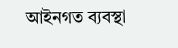আইনগত ব্যবস্থা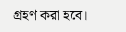গ্রহণ করা হবে।